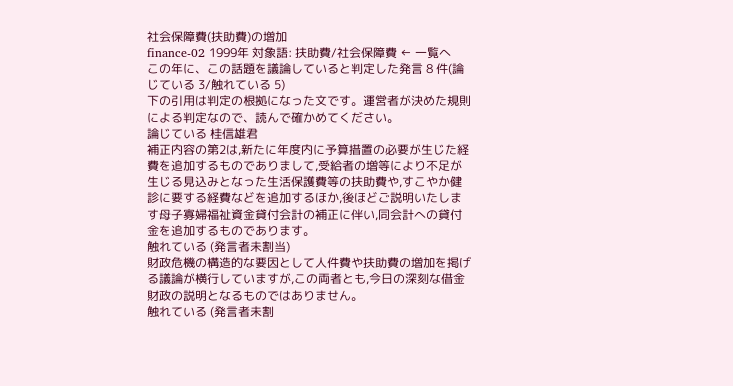社会保障費(扶助費)の増加
finance-02 1999年 対象語: 扶助費/社会保障費 ← 一覧へ
この年に、この話題を議論していると判定した発言 8 件(論じている 3/触れている 5)
下の引用は判定の根拠になった文です。運営者が決めた規則による判定なので、読んで確かめてください。
論じている 桂信雄君
補正内容の第2は,新たに年度内に予算措置の必要が生じた経費を追加するものでありまして,受給者の増等により不足が生じる見込みとなった生活保護費等の扶助費や,すこやか健診に要する経費などを追加するほか,後ほどご説明いたします母子寡婦福祉資金貸付会計の補正に伴い,同会計への貸付金を追加するものであります。
触れている (発言者未割当)
財政危機の構造的な要因として人件費や扶助費の増加を掲げる議論が横行していますが,この両者とも,今日の深刻な借金財政の説明となるものではありません。
触れている (発言者未割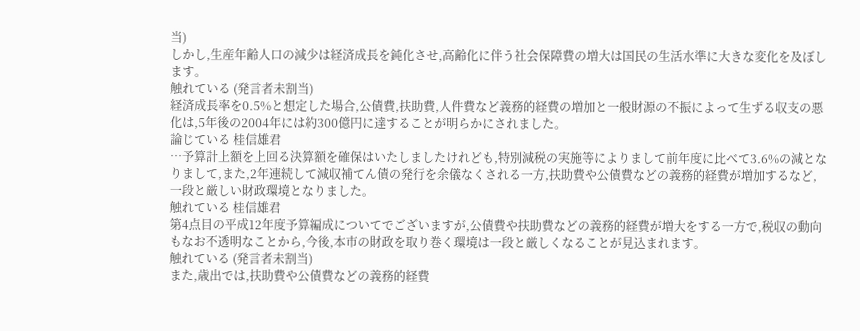当)
しかし,生産年齢人口の減少は経済成長を鈍化させ,高齢化に伴う社会保障費の増大は国民の生活水準に大きな変化を及ぼします。
触れている (発言者未割当)
経済成長率を0.5%と想定した場合,公債費,扶助費,人件費など義務的経費の増加と一般財源の不振によって生ずる収支の悪化は,5年後の2004年には約300億円に達することが明らかにされました。
論じている 桂信雄君
…予算計上額を上回る決算額を確保はいたしましたけれども,特別減税の実施等によりまして前年度に比べて3.6%の減となりまして,また,2年連続して減収補てん債の発行を余儀なくされる一方,扶助費や公債費などの義務的経費が増加するなど,一段と厳しい財政環境となりました。
触れている 桂信雄君
第4点目の平成12年度予算編成についてでございますが,公債費や扶助費などの義務的経費が増大をする一方で,税収の動向もなお不透明なことから,今後,本市の財政を取り巻く環境は一段と厳しくなることが見込まれます。
触れている (発言者未割当)
また,歳出では,扶助費や公債費などの義務的経費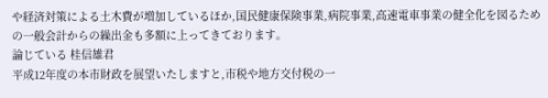や経済対策による土木費が増加しているほか,国民健康保険事業,病院事業,高速電車事業の健全化を図るための一般会計からの繰出金も多額に上ってきております。
論じている 桂信雄君
平成12年度の本市財政を展望いたしますと,市税や地方交付税の一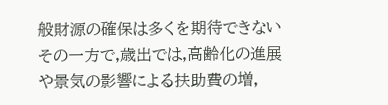般財源の確保は多くを期待できないその一方で,歳出では,高齢化の進展や景気の影響による扶助費の増,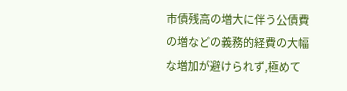市債残高の増大に伴う公債費の増などの義務的経費の大幅な増加が避けられず,極めて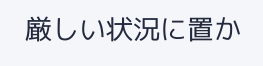厳しい状況に置か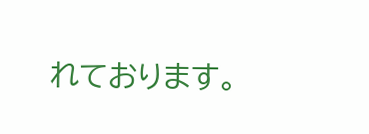れております。